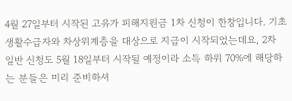4월 27일부터 시작된 고유가 피해지원금 1차 신청이 한창입니다. 기초생활수급자와 차상위계층을 대상으로 지급이 시작되었는데요, 2차 일반 신청도 5월 18일부터 시작될 예정이라 소득 하위 70%에 해당하는 분들은 미리 준비하셔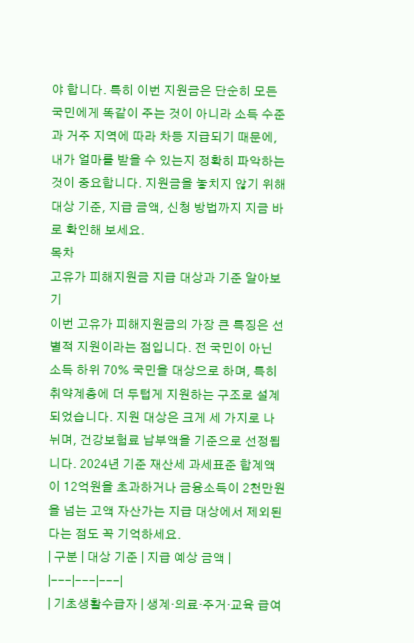야 합니다. 특히 이번 지원금은 단순히 모든 국민에게 똑같이 주는 것이 아니라 소득 수준과 거주 지역에 따라 차등 지급되기 때문에, 내가 얼마를 받을 수 있는지 정확히 파악하는 것이 중요합니다. 지원금을 놓치지 않기 위해 대상 기준, 지급 금액, 신청 방법까지 지금 바로 확인해 보세요.
목차
고유가 피해지원금 지급 대상과 기준 알아보기
이번 고유가 피해지원금의 가장 큰 특징은 선별적 지원이라는 점입니다. 전 국민이 아닌 소득 하위 70% 국민을 대상으로 하며, 특히 취약계층에 더 두텁게 지원하는 구조로 설계되었습니다. 지원 대상은 크게 세 가지로 나뉘며, 건강보험료 납부액을 기준으로 선정됩니다. 2024년 기준 재산세 과세표준 합계액이 12억원을 초과하거나 금융소득이 2천만원을 넘는 고액 자산가는 지급 대상에서 제외된다는 점도 꼭 기억하세요.
| 구분 | 대상 기준 | 지급 예상 금액 |
|---|---|---|
| 기초생활수급자 | 생계·의료·주거·교육 급여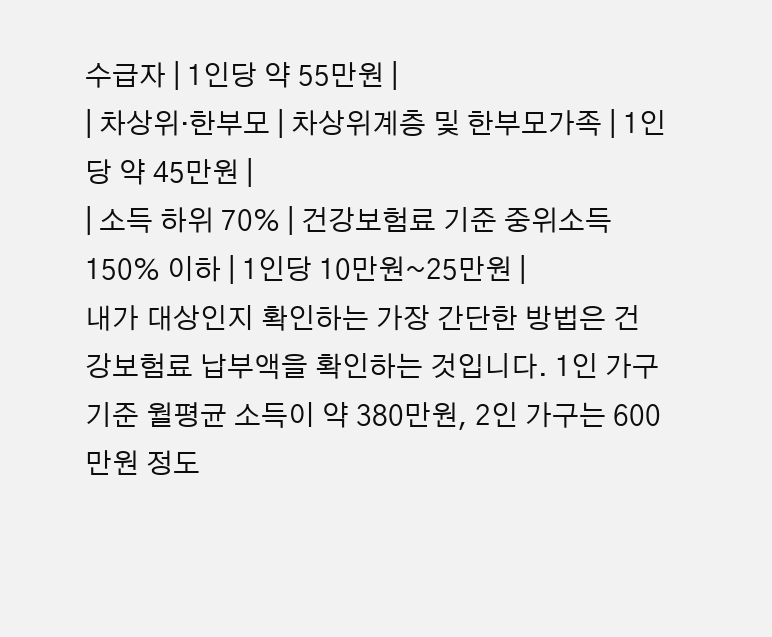수급자 | 1인당 약 55만원 |
| 차상위·한부모 | 차상위계층 및 한부모가족 | 1인당 약 45만원 |
| 소득 하위 70% | 건강보험료 기준 중위소득 150% 이하 | 1인당 10만원~25만원 |
내가 대상인지 확인하는 가장 간단한 방법은 건강보험료 납부액을 확인하는 것입니다. 1인 가구 기준 월평균 소득이 약 380만원, 2인 가구는 600만원 정도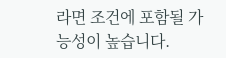라면 조건에 포함될 가능성이 높습니다.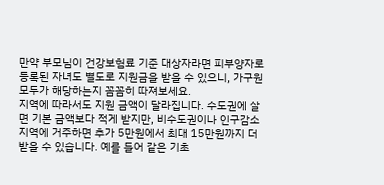만약 부모님이 건강보험료 기준 대상자라면 피부양자로 등록된 자녀도 별도로 지원금을 받을 수 있으니, 가구원 모두가 해당하는지 꼼꼼히 따져보세요.
지역에 따라서도 지원 금액이 달라집니다. 수도권에 살면 기본 금액보다 적게 받지만, 비수도권이나 인구감소지역에 거주하면 추가 5만원에서 최대 15만원까지 더 받을 수 있습니다. 예를 들어 같은 기초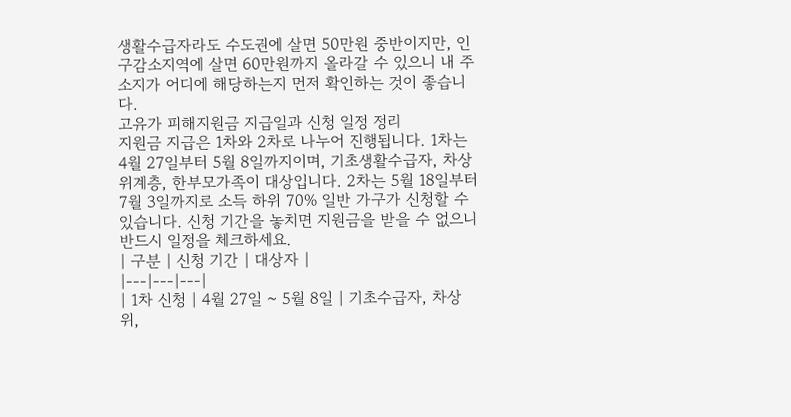생활수급자라도 수도권에 살면 50만원 중반이지만, 인구감소지역에 살면 60만원까지 올라갈 수 있으니 내 주소지가 어디에 해당하는지 먼저 확인하는 것이 좋습니다.
고유가 피해지원금 지급일과 신청 일정 정리
지원금 지급은 1차와 2차로 나누어 진행됩니다. 1차는 4월 27일부터 5월 8일까지이며, 기초생활수급자, 차상위계층, 한부모가족이 대상입니다. 2차는 5월 18일부터 7월 3일까지로 소득 하위 70% 일반 가구가 신청할 수 있습니다. 신청 기간을 놓치면 지원금을 받을 수 없으니 반드시 일정을 체크하세요.
| 구분 | 신청 기간 | 대상자 |
|---|---|---|
| 1차 신청 | 4월 27일 ~ 5월 8일 | 기초수급자, 차상위,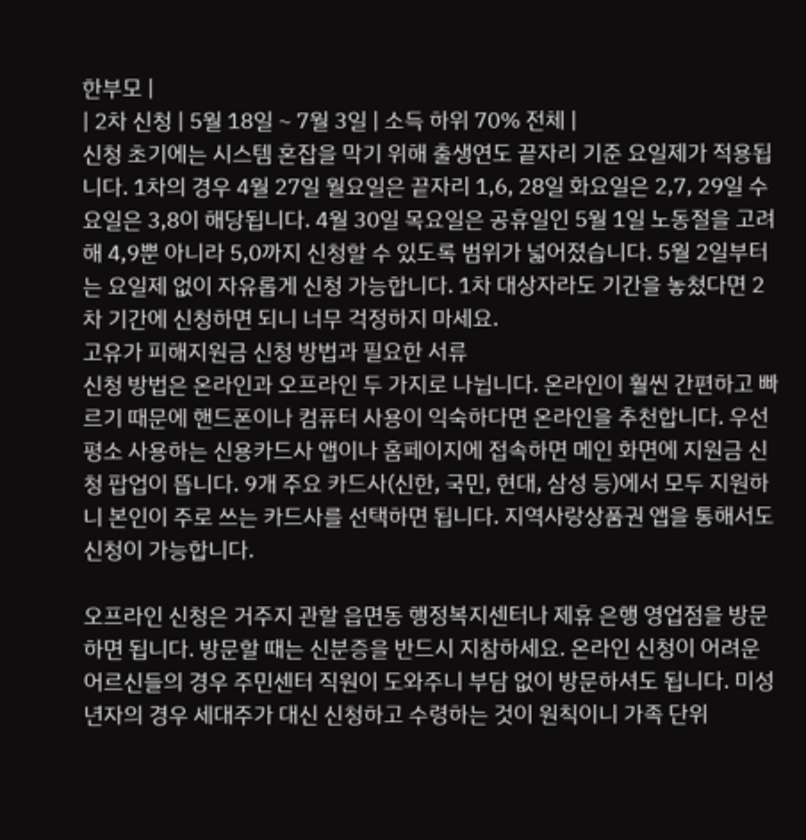한부모 |
| 2차 신청 | 5월 18일 ~ 7월 3일 | 소득 하위 70% 전체 |
신청 초기에는 시스템 혼잡을 막기 위해 출생연도 끝자리 기준 요일제가 적용됩니다. 1차의 경우 4월 27일 월요일은 끝자리 1,6, 28일 화요일은 2,7, 29일 수요일은 3,8이 해당됩니다. 4월 30일 목요일은 공휴일인 5월 1일 노동절을 고려해 4,9뿐 아니라 5,0까지 신청할 수 있도록 범위가 넓어졌습니다. 5월 2일부터는 요일제 없이 자유롭게 신청 가능합니다. 1차 대상자라도 기간을 놓쳤다면 2차 기간에 신청하면 되니 너무 걱정하지 마세요.
고유가 피해지원금 신청 방법과 필요한 서류
신청 방법은 온라인과 오프라인 두 가지로 나뉩니다. 온라인이 훨씬 간편하고 빠르기 때문에 핸드폰이나 컴퓨터 사용이 익숙하다면 온라인을 추천합니다. 우선 평소 사용하는 신용카드사 앱이나 홈페이지에 접속하면 메인 화면에 지원금 신청 팝업이 뜹니다. 9개 주요 카드사(신한, 국민, 현대, 삼성 등)에서 모두 지원하니 본인이 주로 쓰는 카드사를 선택하면 됩니다. 지역사랑상품권 앱을 통해서도 신청이 가능합니다.

오프라인 신청은 거주지 관할 읍면동 행정복지센터나 제휴 은행 영업점을 방문하면 됩니다. 방문할 때는 신분증을 반드시 지참하세요. 온라인 신청이 어려운 어르신들의 경우 주민센터 직원이 도와주니 부담 없이 방문하셔도 됩니다. 미성년자의 경우 세대주가 대신 신청하고 수령하는 것이 원칙이니 가족 단위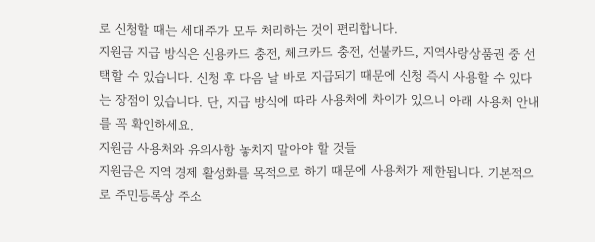로 신청할 때는 세대주가 모두 처리하는 것이 편리합니다.
지원금 지급 방식은 신용카드 충전, 체크카드 충전, 선불카드, 지역사랑상품권 중 선택할 수 있습니다. 신청 후 다음 날 바로 지급되기 때문에 신청 즉시 사용할 수 있다는 장점이 있습니다. 단, 지급 방식에 따라 사용처에 차이가 있으니 아래 사용처 안내를 꼭 확인하세요.
지원금 사용처와 유의사항 놓치지 말아야 할 것들
지원금은 지역 경제 활성화를 목적으로 하기 때문에 사용처가 제한됩니다. 기본적으로 주민등록상 주소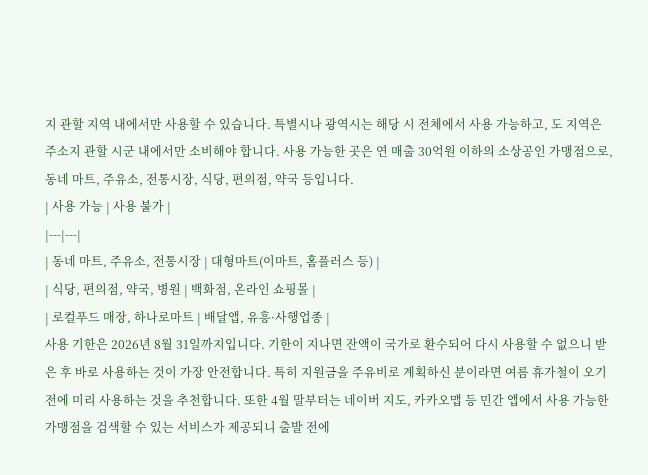지 관할 지역 내에서만 사용할 수 있습니다. 특별시나 광역시는 해당 시 전체에서 사용 가능하고, 도 지역은 주소지 관할 시군 내에서만 소비해야 합니다. 사용 가능한 곳은 연 매출 30억원 이하의 소상공인 가맹점으로, 동네 마트, 주유소, 전통시장, 식당, 편의점, 약국 등입니다.
| 사용 가능 | 사용 불가 |
|---|---|
| 동네 마트, 주유소, 전통시장 | 대형마트(이마트, 홈플러스 등) |
| 식당, 편의점, 약국, 병원 | 백화점, 온라인 쇼핑몰 |
| 로컬푸드 매장, 하나로마트 | 배달앱, 유흥·사행업종 |
사용 기한은 2026년 8월 31일까지입니다. 기한이 지나면 잔액이 국가로 환수되어 다시 사용할 수 없으니 받은 후 바로 사용하는 것이 가장 안전합니다. 특히 지원금을 주유비로 계획하신 분이라면 여름 휴가철이 오기 전에 미리 사용하는 것을 추천합니다. 또한 4월 말부터는 네이버 지도, 카카오맵 등 민간 앱에서 사용 가능한 가맹점을 검색할 수 있는 서비스가 제공되니 출발 전에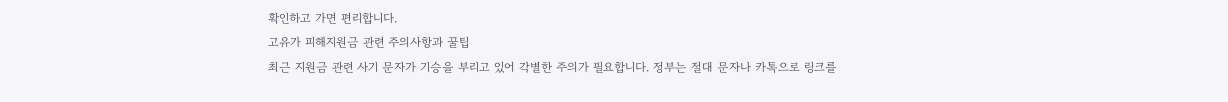확인하고 가면 편리합니다.
고유가 피해지원금 관련 주의사항과 꿀팁
최근 지원금 관련 사기 문자가 기승을 부리고 있어 각별한 주의가 필요합니다. 정부는 절대 문자나 카톡으로 링크를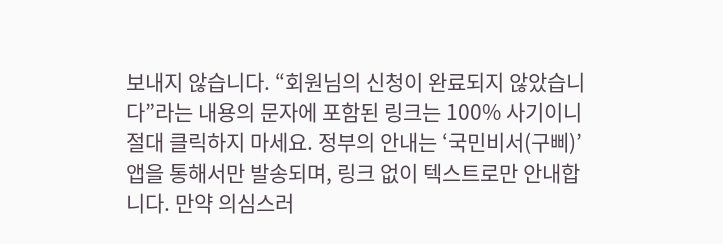보내지 않습니다. “회원님의 신청이 완료되지 않았습니다”라는 내용의 문자에 포함된 링크는 100% 사기이니 절대 클릭하지 마세요. 정부의 안내는 ‘국민비서(구삐)’ 앱을 통해서만 발송되며, 링크 없이 텍스트로만 안내합니다. 만약 의심스러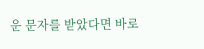운 문자를 받았다면 바로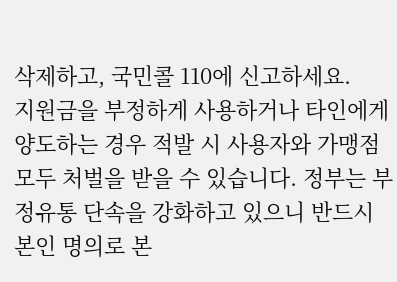삭제하고, 국민콜 110에 신고하세요.
지원금을 부정하게 사용하거나 타인에게 양도하는 경우 적발 시 사용자와 가맹점 모두 처벌을 받을 수 있습니다. 정부는 부정유통 단속을 강화하고 있으니 반드시 본인 명의로 본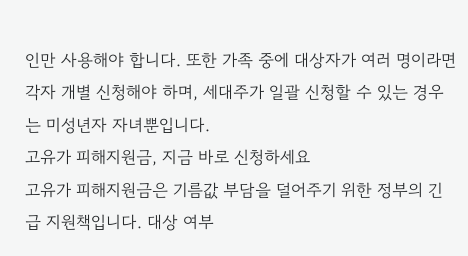인만 사용해야 합니다. 또한 가족 중에 대상자가 여러 명이라면 각자 개별 신청해야 하며, 세대주가 일괄 신청할 수 있는 경우는 미성년자 자녀뿐입니다.
고유가 피해지원금, 지금 바로 신청하세요
고유가 피해지원금은 기름값 부담을 덜어주기 위한 정부의 긴급 지원책입니다. 대상 여부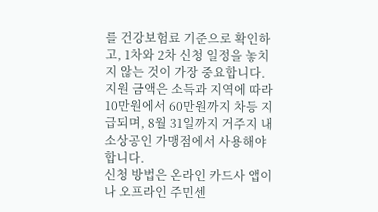를 건강보험료 기준으로 확인하고, 1차와 2차 신청 일정을 놓치지 않는 것이 가장 중요합니다. 지원 금액은 소득과 지역에 따라 10만원에서 60만원까지 차등 지급되며, 8월 31일까지 거주지 내 소상공인 가맹점에서 사용해야 합니다.
신청 방법은 온라인 카드사 앱이나 오프라인 주민센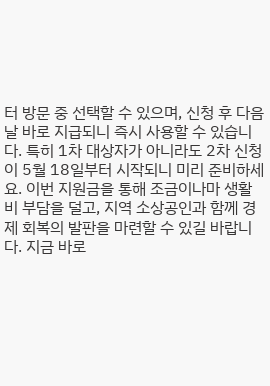터 방문 중 선택할 수 있으며, 신청 후 다음 날 바로 지급되니 즉시 사용할 수 있습니다. 특히 1차 대상자가 아니라도 2차 신청이 5월 18일부터 시작되니 미리 준비하세요. 이번 지원금을 통해 조금이나마 생활비 부담을 덜고, 지역 소상공인과 함께 경제 회복의 발판을 마련할 수 있길 바랍니다. 지금 바로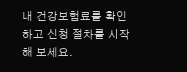내 건강보험료를 확인하고 신청 절차를 시작해 보세요.